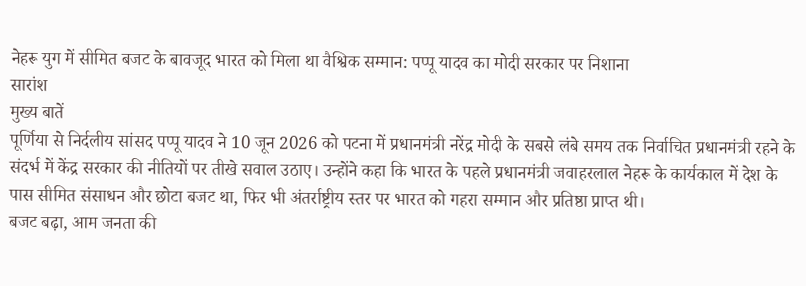नेहरू युग में सीमित बजट के बावजूद भारत को मिला था वैश्विक सम्मान: पप्पू यादव का मोदी सरकार पर निशाना
सारांश
मुख्य बातें
पूर्णिया से निर्दलीय सांसद पप्पू यादव ने 10 जून 2026 को पटना में प्रधानमंत्री नरेंद्र मोदी के सबसे लंबे समय तक निर्वाचित प्रधानमंत्री रहने के संदर्भ में केंद्र सरकार की नीतियों पर तीखे सवाल उठाए। उन्होंने कहा कि भारत के पहले प्रधानमंत्री जवाहरलाल नेहरू के कार्यकाल में देश के पास सीमित संसाधन और छोटा बजट था, फिर भी अंतर्राष्ट्रीय स्तर पर भारत को गहरा सम्मान और प्रतिष्ठा प्राप्त थी।
बजट बढ़ा, आम जनता की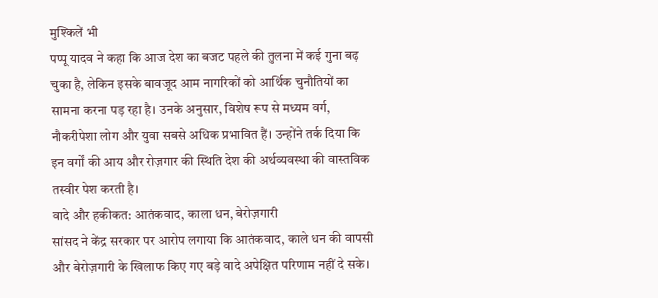मुश्किलें भी
पप्पू यादव ने कहा कि आज देश का बजट पहले की तुलना में कई गुना बढ़ चुका है, लेकिन इसके बावजूद आम नागरिकों को आर्थिक चुनौतियों का सामना करना पड़ रहा है। उनके अनुसार, विशेष रूप से मध्यम वर्ग, नौकरीपेशा लोग और युवा सबसे अधिक प्रभावित हैं। उन्होंने तर्क दिया कि इन वर्गों की आय और रोज़गार की स्थिति देश की अर्थव्यवस्था की वास्तविक तस्वीर पेश करती है।
वादे और हकीकत: आतंकवाद, काला धन, बेरोज़गारी
सांसद ने केंद्र सरकार पर आरोप लगाया कि आतंकवाद, काले धन की वापसी और बेरोज़गारी के खिलाफ किए गए बड़े वादे अपेक्षित परिणाम नहीं दे सके।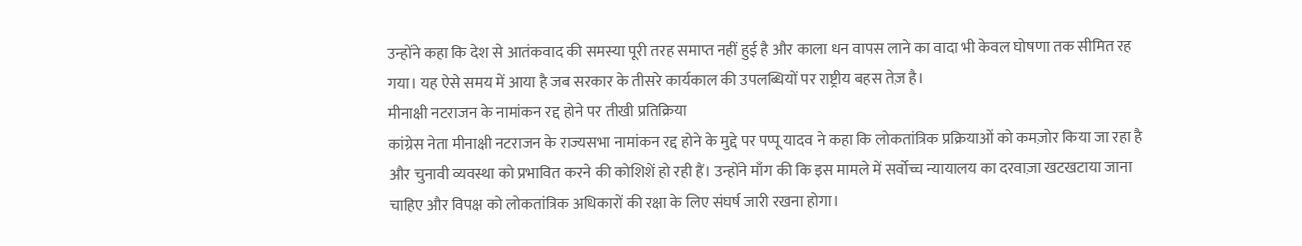उन्होंने कहा कि देश से आतंकवाद की समस्या पूरी तरह समाप्त नहीं हुई है और काला धन वापस लाने का वादा भी केवल घोषणा तक सीमित रह गया। यह ऐसे समय में आया है जब सरकार के तीसरे कार्यकाल की उपलब्धियों पर राष्ट्रीय बहस तेज़ है।
मीनाक्षी नटराजन के नामांकन रद्द होने पर तीखी प्रतिक्रिया
कांग्रेस नेता मीनाक्षी नटराजन के राज्यसभा नामांकन रद्द होने के मुद्दे पर पप्पू यादव ने कहा कि लोकतांत्रिक प्रक्रियाओं को कमज़ोर किया जा रहा है और चुनावी व्यवस्था को प्रभावित करने की कोशिशें हो रही हैं। उन्होंने माँग की कि इस मामले में सर्वोच्च न्यायालय का दरवाज़ा खटखटाया जाना चाहिए और विपक्ष को लोकतांत्रिक अधिकारों की रक्षा के लिए संघर्ष जारी रखना होगा।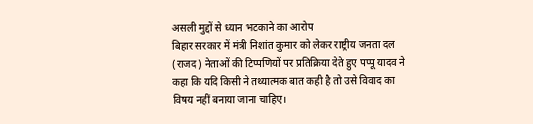असली मुद्दों से ध्यान भटकाने का आरोप
बिहार सरकार में मंत्री निशांत कुमार को लेकर राष्ट्रीय जनता दल (राजद) नेताओं की टिप्पणियों पर प्रतिक्रिया देते हुए पप्पू यादव ने कहा कि यदि किसी ने तथ्यात्मक बात कही है तो उसे विवाद का विषय नहीं बनाया जाना चाहिए।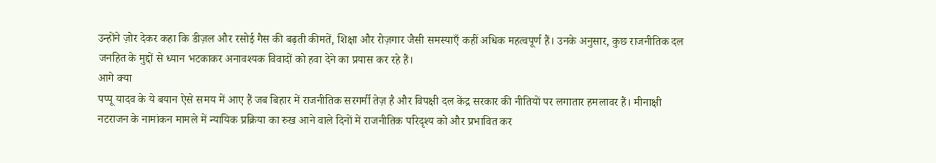उन्होंने ज़ोर देकर कहा कि डीज़ल और रसोई गैस की बढ़ती कीमतें, शिक्षा और रोज़गार जैसी समस्याएँ कहीं अधिक महत्वपूर्ण हैं। उनके अनुसार, कुछ राजनीतिक दल जनहित के मुद्दों से ध्यान भटकाकर अनावश्यक विवादों को हवा देने का प्रयास कर रहे हैं।
आगे क्या
पप्पू यादव के ये बयान ऐसे समय में आए हैं जब बिहार में राजनीतिक सरगर्मी तेज़ है और विपक्षी दल केंद्र सरकार की नीतियों पर लगातार हमलावर हैं। मीनाक्षी नटराजन के नामांकन मामले में न्यायिक प्रक्रिया का रुख आने वाले दिनों में राजनीतिक परिदृश्य को और प्रभावित कर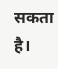सकता है।